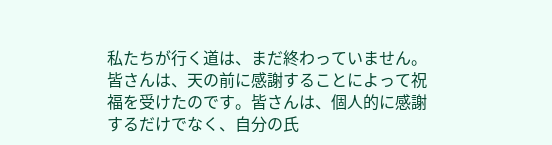私たちが行く道は、まだ終わっていません。皆さんは、天の前に感謝することによって祝福を受けたのです。皆さんは、個人的に感謝するだけでなく、自分の氏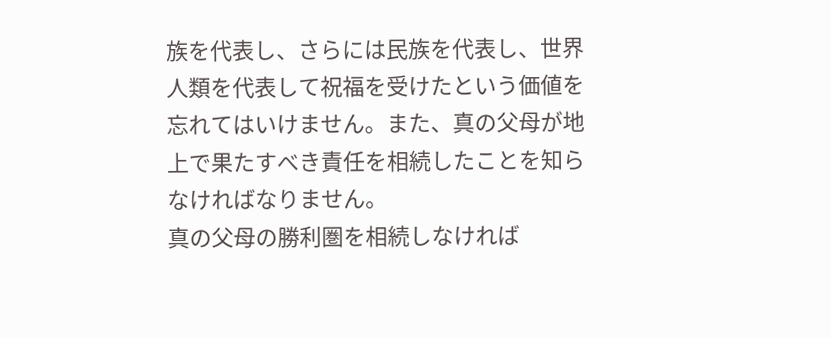族を代表し、さらには民族を代表し、世界人類を代表して祝福を受けたという価値を忘れてはいけません。また、真の父母が地上で果たすべき責任を相続したことを知らなければなりません。
真の父母の勝利圏を相続しなければ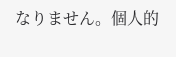なりません。個人的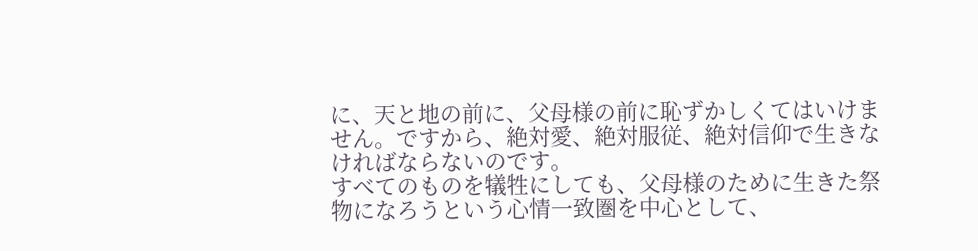に、天と地の前に、父母様の前に恥ずかしくてはいけません。ですから、絶対愛、絶対服従、絶対信仰で生きなければならないのです。
すべてのものを犠牲にしても、父母様のために生きた祭物になろうという心情一致圏を中心として、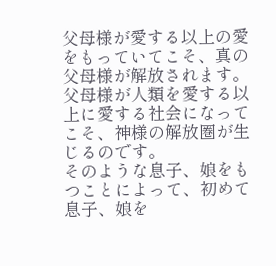父母様が愛する以上の愛をもっていてこそ、真の父母様が解放されます。父母様が人類を愛する以上に愛する社会になってこそ、神様の解放圏が生じるのです。
そのような息子、娘をもつことによって、初めて息子、娘を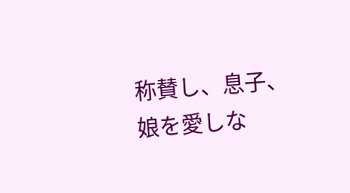称賛し、息子、娘を愛しな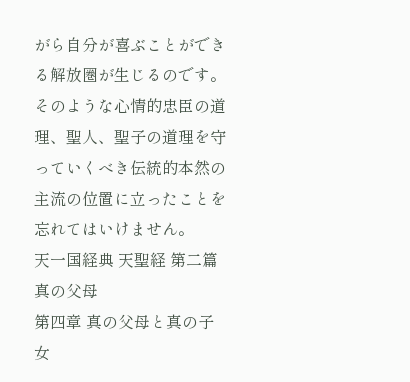がら自分が喜ぶことができる解放圏が生じるのです。そのような心情的忠臣の道理、聖人、聖子の道理を守っていくべき伝統的本然の主流の位置に立ったことを忘れてはいけません。
天一国経典 天聖経 第二篇 真の父母
第四章 真の父母と真の子女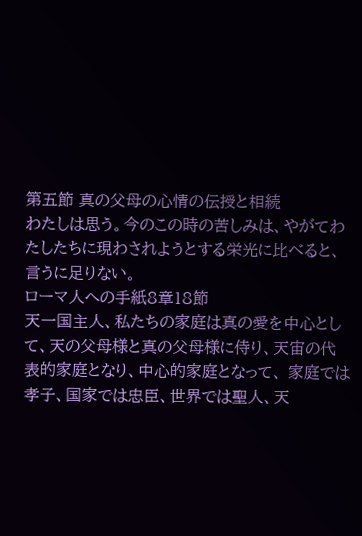第五節 真の父母の心情の伝授と相続
わたしは思う。今のこの時の苦しみは、やがてわたしたちに現わされようとする栄光に比べると、言うに足りない。
ローマ人への手紙8章18節
天一国主人、私たちの家庭は真の愛を中心として、天の父母様と真の父母様に侍り、天宙の代表的家庭となり、中心的家庭となって、 家庭では孝子、国家では忠臣、世界では聖人、天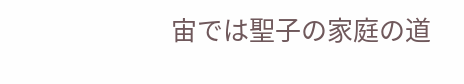宙では聖子の家庭の道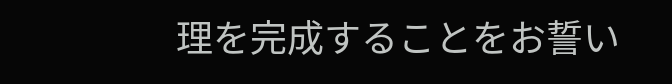理を完成することをお誓い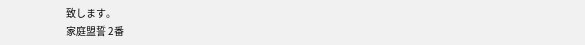致します。
家庭盟誓 2番